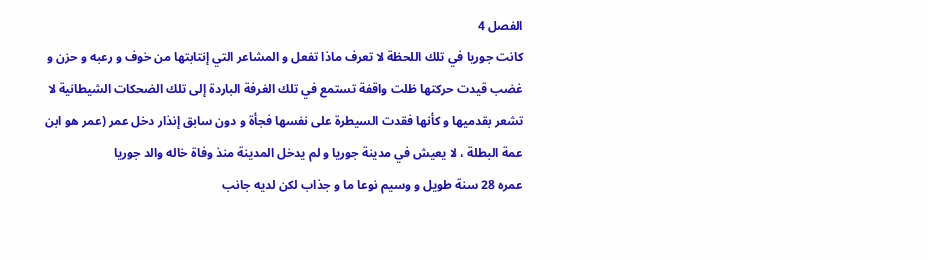الفصل 4
كانت جوريا في تلك اللحظة لا تعرف ماذا تفعل و المشاعر التي إنتابتها من خوف و رعبه و حزن و غضب قيدت حركتها ظلت واقفة تستمع في تلك الغرفة الباردة إلى تلك الضحكات الشيطانية لا تشعر بقدميها و كأنها فقدت السيطرة على نفسها فجأة و دون سابق إنذار دخل عمر (عمر هو ابن عمة البطلة ، لا يعيش في مدينة جوريا و لم يدخل المدينة منذ وفاة خاله والد جوريا
عمره 28 سنة طويل و وسيم نوعا ما و جذاب لكن لديه جانب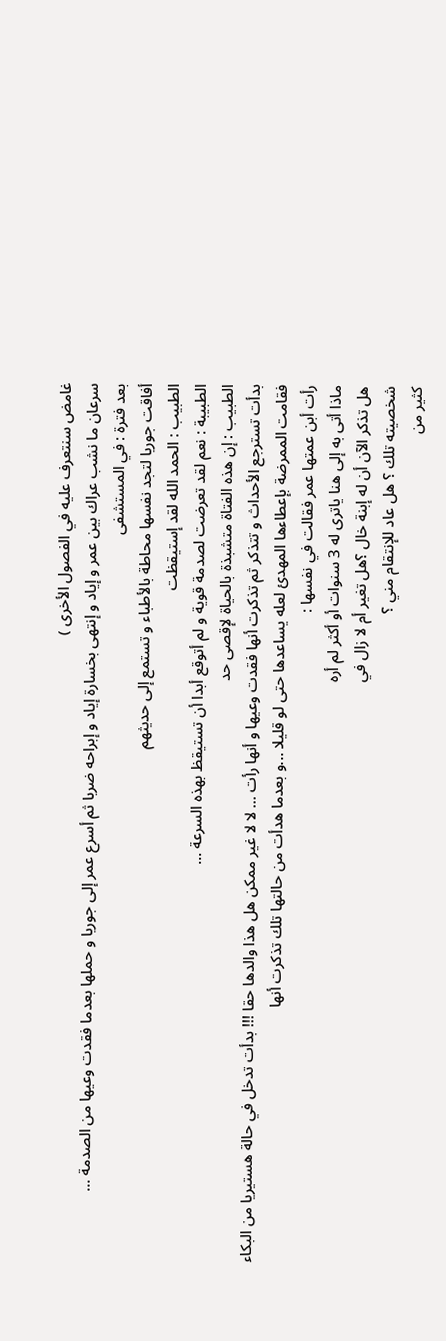غامض سنتعرف عليه في الفصول الأخرى )
سرعان ما نشب عراك بين عمر و إياد و إنتهى بخسارة إياد و إبراحه ضربا ثم أسرع عمر إلى جوريا و حملها بعدما فقدت وعيها من الصدمة ...
بعد فترة : في المستشفى
أفاقت جوريا لتجد نفسها محاطة بالأطباء و تستمع إلى حديثهم
الطبيب : الحمد الله لقد إستيقظت
الطبيبة : نعم لقد تعرضت لصدمة قوية و لم أتوقع أبدا أن تستيقظ بهذه السرعة ...
الطبيب : إن هذه الفتاة متشبذة بالحياة لإقصى حد
بدأت تسترجع الأحداث و تتذكر ثم تذكرت أنها فقدت وعيها و أنها رأت ... لا لا غير ممكن هل هذا والدها حقا !!! بدأت تدخل في حالة هستيريا من البكاء
فقامت الممرضة بإعطاءها المهدئ لعله يساعدها حتى لو قليلا ...و بعدما هدأت من حالتها تلك تذكرت أنها
رأت أبن عمتها عمر فقالت في نفسها :
ماذا أتى به إلى هنا ياترى له 3 سنوات أو أكثر لم أره
هل تذكر الآن أن له إبنة خال ؟هل تغير أم لا زال في
شخصيته تلك ؟ هل عاد للإنتقام مني ؟
كثير من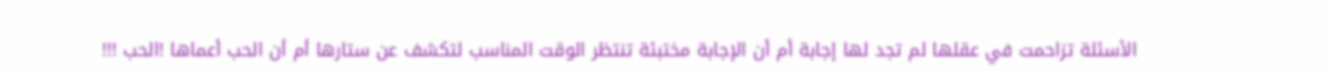الأسئلة تزاحمت في عقلها لم تجد لها إجابة أم أن الإجابة مختبئة تنتظر الوقت المناسب لتكشف عن ستارها أم أن الحب أعماها !الحب !!!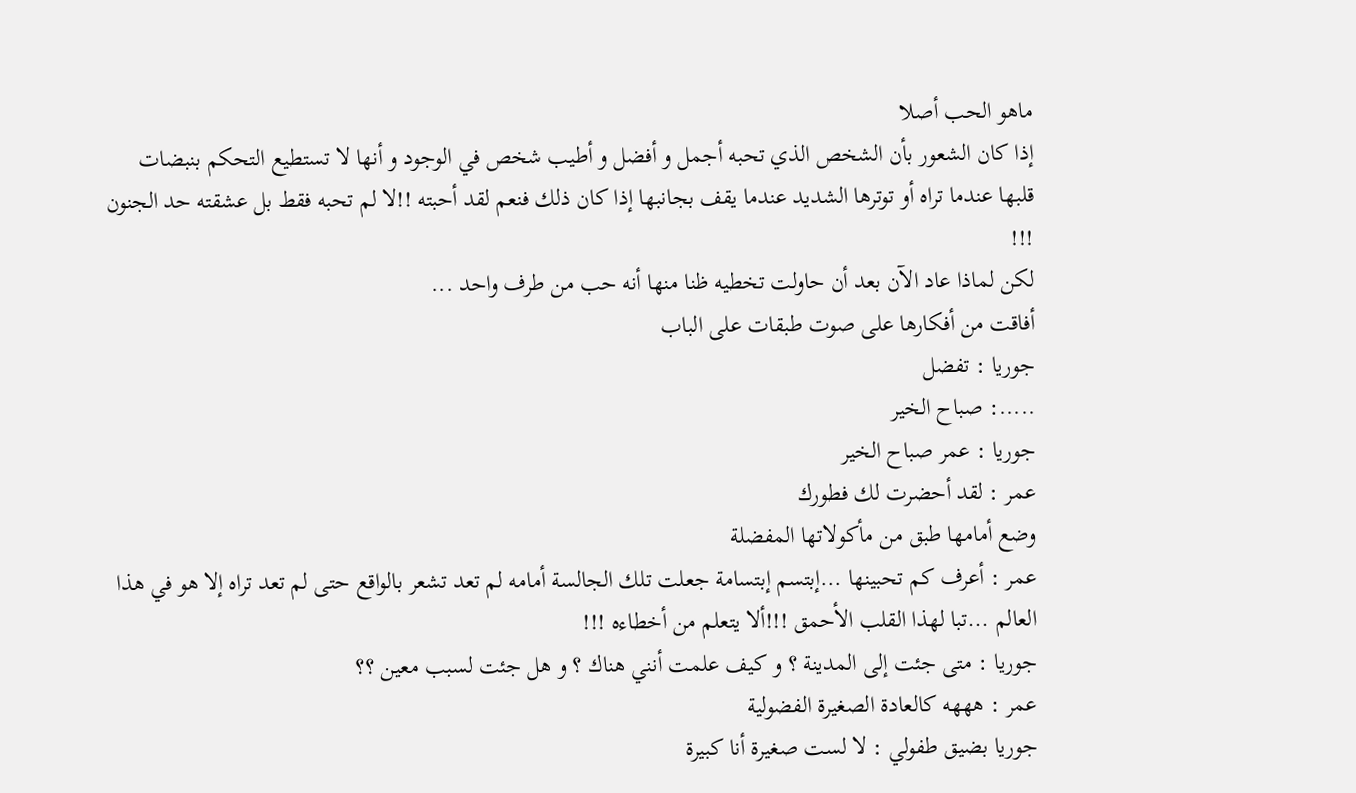ماهو الحب أصلا
إذا كان الشعور بأن الشخص الذي تحبه أجمل و أفضل و أطيب شخص في الوجود و أنها لا تستطيع التحكم بنبضات قلبها عندما تراه أو توترها الشديد عندما يقف بجانبها إذا كان ذلك فنعم لقد أحبته !!لا لم تحبه فقط بل عشقته حد الجنون !!!
لكن لماذا عاد الآن بعد أن حاولت تخطيه ظنا منها أنه حب من طرف واحد ...
أفاقت من أفكارها على صوت طبقات على الباب
جوريا : تفضل
.....: صباح الخير
جوريا : عمر صباح الخير
عمر : لقد أحضرت لك فطورك
وضع أمامها طبق من مأكولاتها المفضلة
عمر : أعرف كم تحبينها ...إبتسم إبتسامة جعلت تلك الجالسة أمامه لم تعد تشعر بالواقع حتى لم تعد تراه إلا هو في هذا العالم ...تبا لهذا القلب الأحمق !!!ألا يتعلم من أخطاءه !!!
جوريا : متى جئت إلى المدينة ؟ و كيف علمت أنني هناك ؟ و هل جئت لسبب معين ؟؟
عمر : هههه كالعادة الصغيرة الفضولية
جوريا بضيق طفولي : لا لست صغيرة أنا كبيرة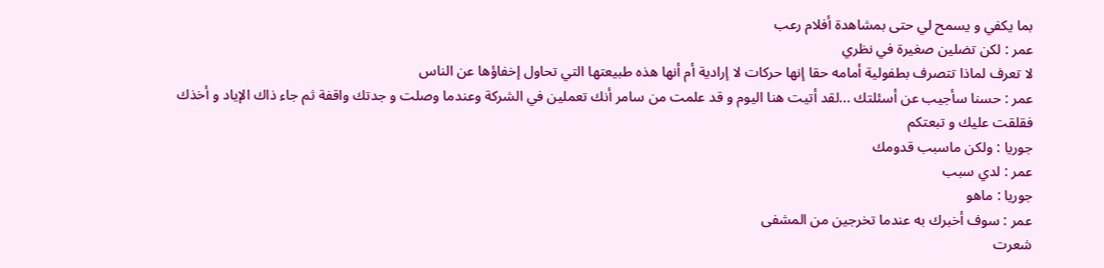بما يكفي و يسمح لي حتى بمشاهدة أفلام رعب
عمر : لكن تضلين صغيرة في نظري
لا تعرف لماذا تتصرف بطفولية أمامه حقا إنها حركات لا إرادية أم أنها هذه طبيعتها التي تحاول إخفاؤها عن الناس
عمر : حسنا سأجيب عن أسئلتك ...لقد أتيت هنا اليوم و قد علمت من سامر أنك تعملين في الشركة وعندما وصلت و جدتك واقفة ثم جاء ذاك الإياد و أخذك فقلقت عليك و تبعتكم
جوريا : ولكن ماسبب قدومك
عمر : لدي سبب
جوريا : ماهو
عمر : سوف أخبرك به عندما تخرجين من المشفى
شعرت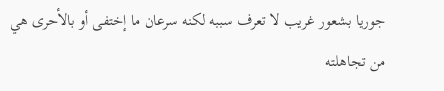جوريا بشعور غريب لا تعرف سببه لكنه سرعان ما إختفى أو بالأحرى هي من تجاهلته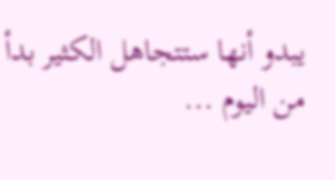يبدو أنها ستتجاهل الكثير بدأ من اليوم ...